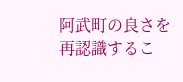阿武町の良さを再認識するこ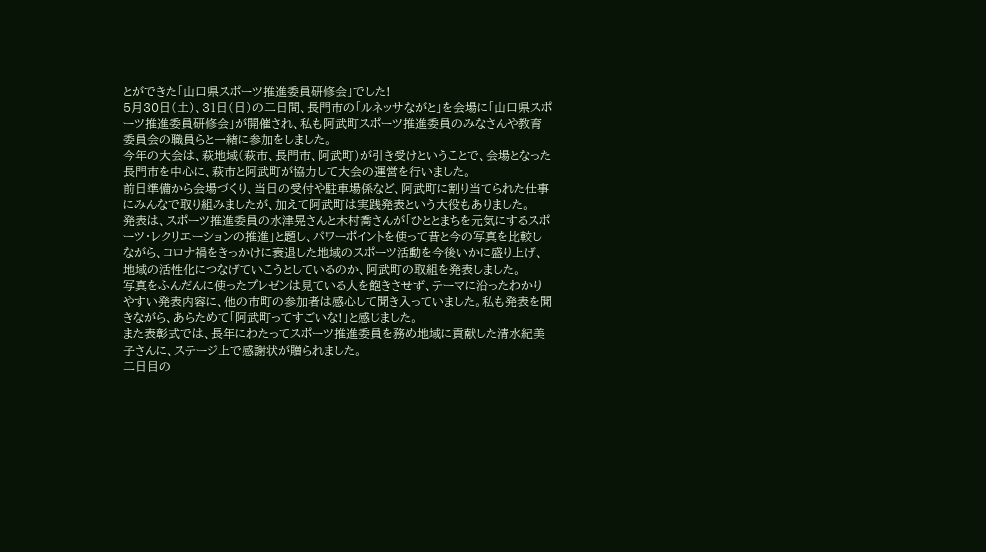とができた「山口県スポーツ推進委員研修会」でした!
5月30日(土)、31日(日)の二日間、長門市の「ルネッサながと」を会場に「山口県スポーツ推進委員研修会」が開催され、私も阿武町スポーツ推進委員のみなさんや教育委員会の職員らと一緒に参加をしました。
今年の大会は、萩地域(萩市、長門市、阿武町)が引き受けということで、会場となった長門市を中心に、萩市と阿武町が協力して大会の運営を行いました。
前日準備から会場づくり、当日の受付や駐車場係など、阿武町に割り当てられた仕事にみんなで取り組みましたが、加えて阿武町は実践発表という大役もありました。
発表は、スポーツ推進委員の水津晃さんと木村喬さんが「ひととまちを元気にするスポーツ・レクリエーションの推進」と題し、パワーポイントを使って昔と今の写真を比較しながら、コロナ禍をきっかけに衰退した地域のスポーツ活動を今後いかに盛り上げ、地域の活性化につなげていこうとしているのか、阿武町の取組を発表しました。
写真をふんだんに使ったプレゼンは見ている人を飽きさせず、テーマに沿ったわかりやすい発表内容に、他の市町の参加者は感心して聞き入っていました。私も発表を聞きながら、あらためて「阿武町ってすごいな!」と感じました。
また表彰式では、長年にわたってスポーツ推進委員を務め地域に貢献した清水紀美子さんに、ステージ上で感謝状が贈られました。
二日目の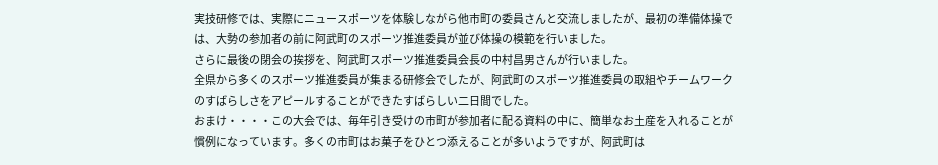実技研修では、実際にニュースポーツを体験しながら他市町の委員さんと交流しましたが、最初の準備体操では、大勢の参加者の前に阿武町のスポーツ推進委員が並び体操の模範を行いました。
さらに最後の閉会の挨拶を、阿武町スポーツ推進委員会長の中村昌男さんが行いました。
全県から多くのスポーツ推進委員が集まる研修会でしたが、阿武町のスポーツ推進委員の取組やチームワークのすばらしさをアピールすることができたすばらしい二日間でした。
おまけ・・・・この大会では、毎年引き受けの市町が参加者に配る資料の中に、簡単なお土産を入れることが慣例になっています。多くの市町はお菓子をひとつ添えることが多いようですが、阿武町は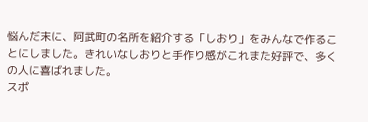悩んだ末に、阿武町の名所を紹介する「しおり」をみんなで作ることにしました。きれいなしおりと手作り感がこれまた好評で、多くの人に喜ばれました。
スポ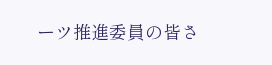ーツ推進委員の皆さ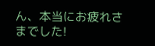ん、本当にお疲れさまでした!